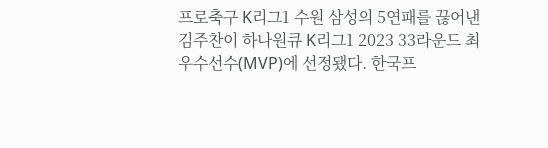프로축구 K리그1 수원 삼성의 5연패를 끊어낸 김주찬이 하나원큐 K리그1 2023 33라운드 최우수선수(MVP)에 선정됐다. 한국프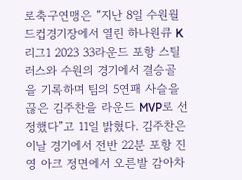로축구연맹은 “지난 8일 수원월드컵경기장에서 열린 하나원큐 K리그1 2023 33라운드 포항 스틸러스와 수원의 경기에서 결승골을 기록하며 팀의 5연패 사슬을 끊은 김주찬을 라운드 MVP로 선정했다”고 11일 밝혔다. 김주찬은 이날 경기에서 전반 22분 포항 진영 아크 정면에서 오른발 감아차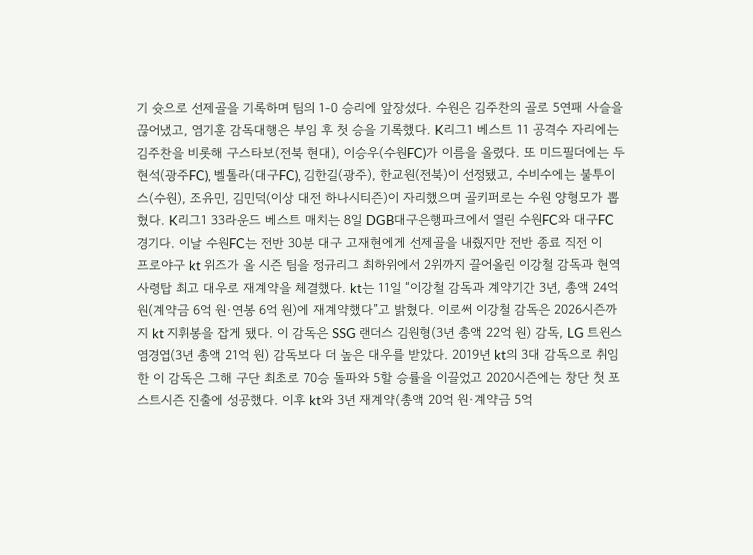기 슛으로 선제골을 기록하며 팀의 1-0 승리에 앞장섰다. 수원은 김주찬의 골로 5연패 사슬을 끊어냈고, 염기훈 감독대행은 부임 후 첫 승을 기록했다. K리그1 베스트 11 공격수 자리에는 김주찬을 비롯해 구스타보(전북 현대), 이승우(수원FC)가 이름을 올렸다. 또 미드필더에는 두현석(광주FC), 벨톨라(대구FC), 김한길(광주), 한교원(전북)이 선정됐고, 수비수에는 불투이스(수원), 조유민, 김민덕(이상 대전 하나시티즌)이 자리했으며 골키퍼로는 수원 양형모가 뽑혔다. K리그1 33라운드 베스트 매치는 8일 DGB대구은행파크에서 열린 수원FC와 대구FC 경기다. 이날 수원FC는 전반 30분 대구 고재현에게 선제골을 내줬지만 전반 종료 직전 이
프로야구 kt 위즈가 올 시즌 팀을 정규리그 최하위에서 2위까지 끌어올린 이강철 감독과 현역 사령탑 최고 대우로 재계약을 체결했다. kt는 11일 “이강철 감독과 계약기간 3년, 총액 24억 원(계약금 6억 원·연봉 6억 원)에 재계약했다”고 밝혔다. 이로써 이강철 감독은 2026시즌까지 kt 지휘봉을 잡게 됐다. 이 감독은 SSG 랜더스 김원형(3년 총액 22억 원) 감독, LG 트윈스 염경엽(3년 총액 21억 원) 감독보다 더 높은 대우를 받았다. 2019년 kt의 3대 감독으로 취임한 이 감독은 그해 구단 최초로 70승 돌파와 5할 승률을 이끌었고 2020시즌에는 창단 첫 포스트시즌 진출에 성공했다. 이후 kt와 3년 재계약(총액 20억 원·계약금 5억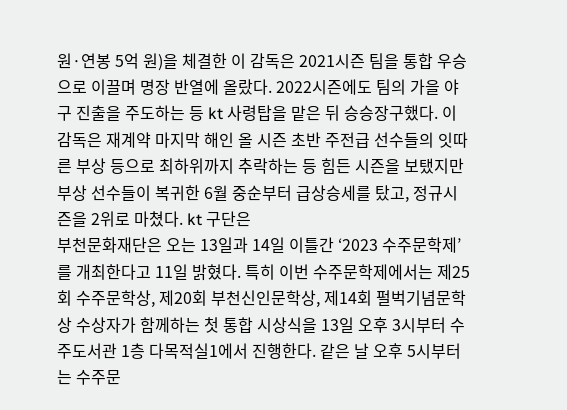원·연봉 5억 원)을 체결한 이 감독은 2021시즌 팀을 통합 우승으로 이끌며 명장 반열에 올랐다. 2022시즌에도 팀의 가을 야구 진출을 주도하는 등 kt 사령탑을 맡은 뒤 승승장구했다. 이 감독은 재계약 마지막 해인 올 시즌 초반 주전급 선수들의 잇따른 부상 등으로 최하위까지 추락하는 등 힘든 시즌을 보탰지만 부상 선수들이 복귀한 6월 중순부터 급상승세를 탔고, 정규시즌을 2위로 마쳤다. kt 구단은
부천문화재단은 오는 13일과 14일 이틀간 ‘2023 수주문학제’를 개최한다고 11일 밝혔다. 특히 이번 수주문학제에서는 제25회 수주문학상, 제20회 부천신인문학상, 제14회 펄벅기념문학상 수상자가 함께하는 첫 통합 시상식을 13일 오후 3시부터 수주도서관 1층 다목적실1에서 진행한다. 같은 날 오후 5시부터는 수주문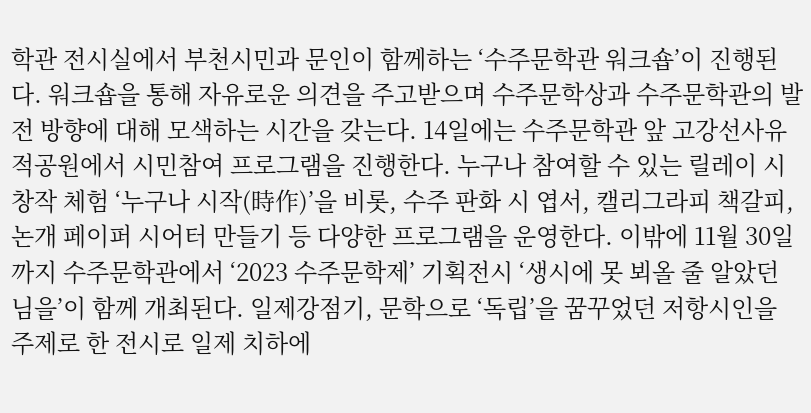학관 전시실에서 부천시민과 문인이 함께하는 ‘수주문학관 워크숍’이 진행된다. 워크숍을 통해 자유로운 의견을 주고받으며 수주문학상과 수주문학관의 발전 방향에 대해 모색하는 시간을 갖는다. 14일에는 수주문학관 앞 고강선사유적공원에서 시민참여 프로그램을 진행한다. 누구나 참여할 수 있는 릴레이 시 창작 체험 ‘누구나 시작(時作)’을 비롯, 수주 판화 시 엽서, 캘리그라피 책갈피, 논개 페이퍼 시어터 만들기 등 다양한 프로그램을 운영한다. 이밖에 11월 30일까지 수주문학관에서 ‘2023 수주문학제’ 기획전시 ‘생시에 못 뵈올 줄 알았던 님을’이 함께 개최된다. 일제강점기, 문학으로 ‘독립’을 꿈꾸었던 저항시인을 주제로 한 전시로 일제 치하에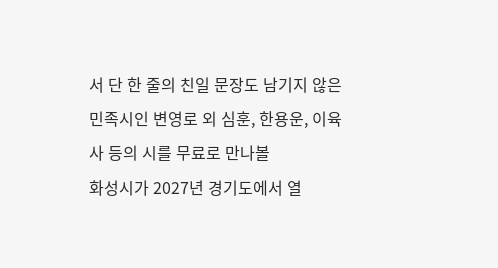서 단 한 줄의 친일 문장도 남기지 않은 민족시인 변영로 외 심훈, 한용운, 이육사 등의 시를 무료로 만나볼
화성시가 2027년 경기도에서 열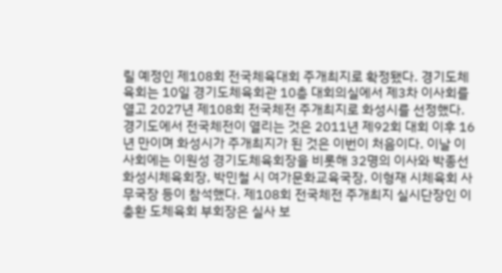릴 예정인 제108회 전국체육대회 주개최지로 확정됐다. 경기도체육회는 10일 경기도체육회관 10층 대회의실에서 제3차 이사회를 열고 2027년 제108회 전국체전 주개최지로 화성시를 선정했다. 경기도에서 전국체전이 열리는 것은 2011년 제92회 대회 이후 16년 만이며 화성시가 주개최지가 된 것은 이번이 처음이다. 이날 이사회에는 이원성 경기도체육회장을 비롯해 32명의 이사와 박종선 화성시체육회장, 박민철 시 여가문화교육국장, 이형재 시체육회 사무국장 등이 참석했다. 제108회 전국체전 주개최지 실시단장인 이충환 도체육회 부회장은 실사 보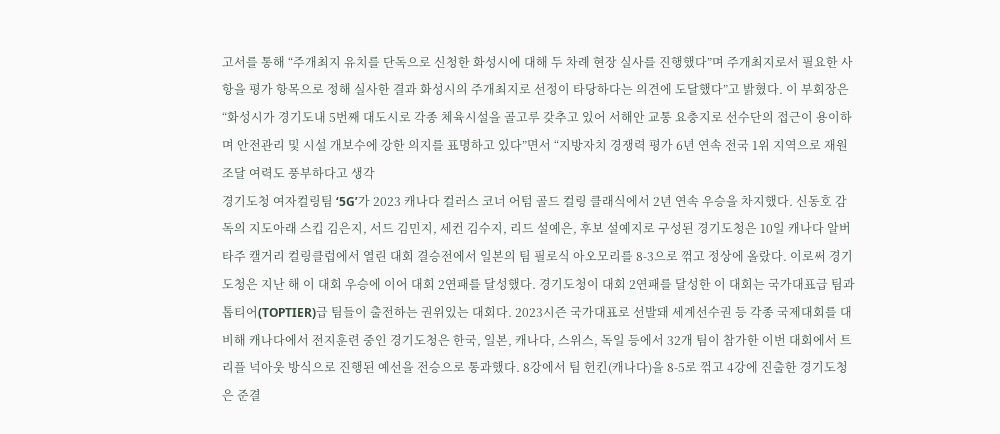고서를 통해 “주개최지 유치를 단독으로 신청한 화성시에 대해 두 차례 현장 실사를 진행했다”며 주개최지로서 필요한 사항을 평가 항목으로 정해 실사한 결과 화성시의 주개최지로 선정이 타당하다는 의견에 도달했다”고 밝혔다. 이 부회장은 “화성시가 경기도내 5번째 대도시로 각종 체육시설을 골고루 갖추고 있어 서해안 교통 요충지로 선수단의 접근이 용이하며 안전관리 및 시설 개보수에 강한 의지를 표명하고 있다”면서 “지방자치 경쟁력 평가 6년 연속 전국 1위 지역으로 재원 조달 여력도 풍부하다고 생각
경기도청 여자컬링팀 ‘5G’가 2023 캐나다 컬러스 코너 어텀 골드 컬링 클래식에서 2년 연속 우승을 차지했다. 신동호 감독의 지도아래 스킵 김은지, 서드 김민지, 세컨 김수지, 리드 설예은, 후보 설예지로 구성된 경기도청은 10일 캐나다 알버타주 캘거리 컬링클럽에서 열린 대회 결승전에서 일본의 팀 필로식 아오모리를 8-3으로 꺾고 정상에 올랐다. 이로써 경기도청은 지난 해 이 대회 우승에 이어 대회 2연패를 달성했다. 경기도청이 대회 2연패를 달성한 이 대회는 국가대표급 팀과 톱티어(TOPTIER)급 팀들이 출전하는 권위있는 대회다. 2023시즌 국가대표로 선발돼 세계선수권 등 각종 국제대회를 대비해 캐나다에서 전지훈련 중인 경기도청은 한국, 일본, 캐나다, 스위스, 독일 등에서 32개 팀이 참가한 이번 대회에서 트리플 넉아웃 방식으로 진행된 예선을 전승으로 통과했다. 8강에서 팀 헌킨(캐나다)을 8-5로 꺾고 4강에 진출한 경기도청은 준결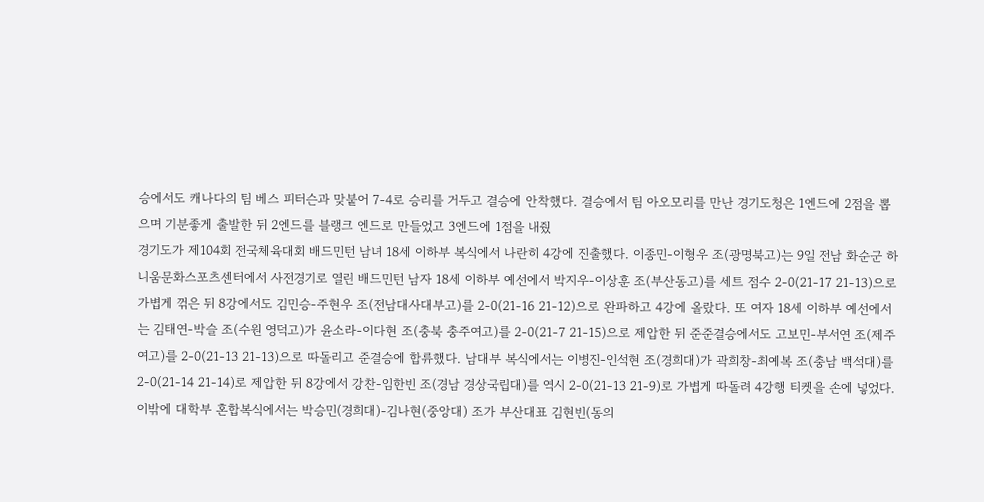승에서도 캐나다의 팀 베스 피터슨과 맞붙어 7-4로 승리를 거두고 결승에 안착했다. 결승에서 팀 아오모리를 만난 경기도청은 1엔드에 2점을 뽑으며 기분좋게 출발한 뒤 2엔드를 블랭크 엔드로 만들었고 3엔드에 1점을 내줬
경기도가 제104회 전국체육대회 배드민턴 남녀 18세 이하부 복식에서 나란히 4강에 진출했다. 이종민-이형우 조(광명북고)는 9일 전남 화순군 하니움문화스포츠센터에서 사전경기로 열린 배드민턴 남자 18세 이하부 예선에서 박지우-이상훈 조(부산동고)를 세트 점수 2-0(21-17 21-13)으로 가볍게 꺾은 뒤 8강에서도 김민승-주현우 조(전남대사대부고)를 2-0(21-16 21-12)으로 완파하고 4강에 올랐다. 또 여자 18세 이하부 예선에서는 김태연-박슬 조(수원 영덕고)가 윤소라-이다현 조(충북 충주여고)를 2-0(21-7 21-15)으로 제압한 뒤 준준결승에서도 고보민-부서연 조(제주여고)를 2-0(21-13 21-13)으로 따돌리고 준결승에 합류했다. 남대부 복식에서는 이병진-인석현 조(경희대)가 곽희창-최예복 조(충남 백석대)를 2-0(21-14 21-14)로 제압한 뒤 8강에서 강찬-임한빈 조(경남 경상국립대)를 역시 2-0(21-13 21-9)로 가볍게 따돌려 4강행 티켓을 손에 넣었다. 이밖에 대학부 혼합복식에서는 박승민(경희대)-김나현(중앙대) 조가 부산대표 김현빈(동의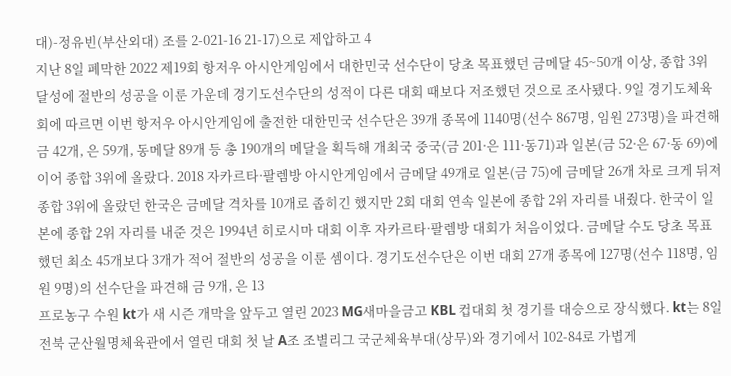대)-정유빈(부산외대) 조를 2-021-16 21-17)으로 제압하고 4
지난 8일 폐막한 2022 제19회 항저우 아시안게임에서 대한민국 선수단이 당초 목표했던 금메달 45~50개 이상, 종합 3위 달성에 절반의 성공을 이룬 가운데 경기도선수단의 성적이 다른 대회 때보다 저조했던 것으로 조사됐다. 9일 경기도체육회에 따르면 이번 항저우 아시안게임에 출전한 대한민국 선수단은 39개 종목에 1140명(선수 867명, 임원 273명)을 파견해 금 42개, 은 59개, 동메달 89개 등 총 190개의 메달을 획득해 개최국 중국(금 201·은 111·동71)과 일본(금 52·은 67·동 69)에 이어 종합 3위에 올랐다. 2018 자카르타·팔렘방 아시안게임에서 금메달 49개로 일본(금 75)에 금메달 26개 차로 크게 뒤져 종합 3위에 올랐던 한국은 금메달 격차를 10개로 좁히긴 했지만 2회 대회 연속 일본에 종합 2위 자리를 내줬다. 한국이 일본에 종합 2위 자리를 내준 것은 1994년 히로시마 대회 이후 자카르타·팔렘방 대회가 처음이었다. 금메달 수도 당초 목표했던 최소 45개보다 3개가 적어 절반의 성공을 이룬 셈이다. 경기도선수단은 이번 대회 27개 종목에 127명(선수 118명, 임원 9명)의 선수단을 파견해 금 9개, 은 13
프로농구 수원 kt가 새 시즌 개막을 앞두고 열린 2023 MG새마을금고 KBL 컵대회 첫 경기를 대승으로 장식했다. kt는 8일 전북 군산월명체육관에서 열린 대회 첫 날 A조 조별리그 국군체육부대(상무)와 경기에서 102-84로 가볍게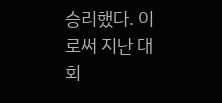승리했다. 이로써 지난 대회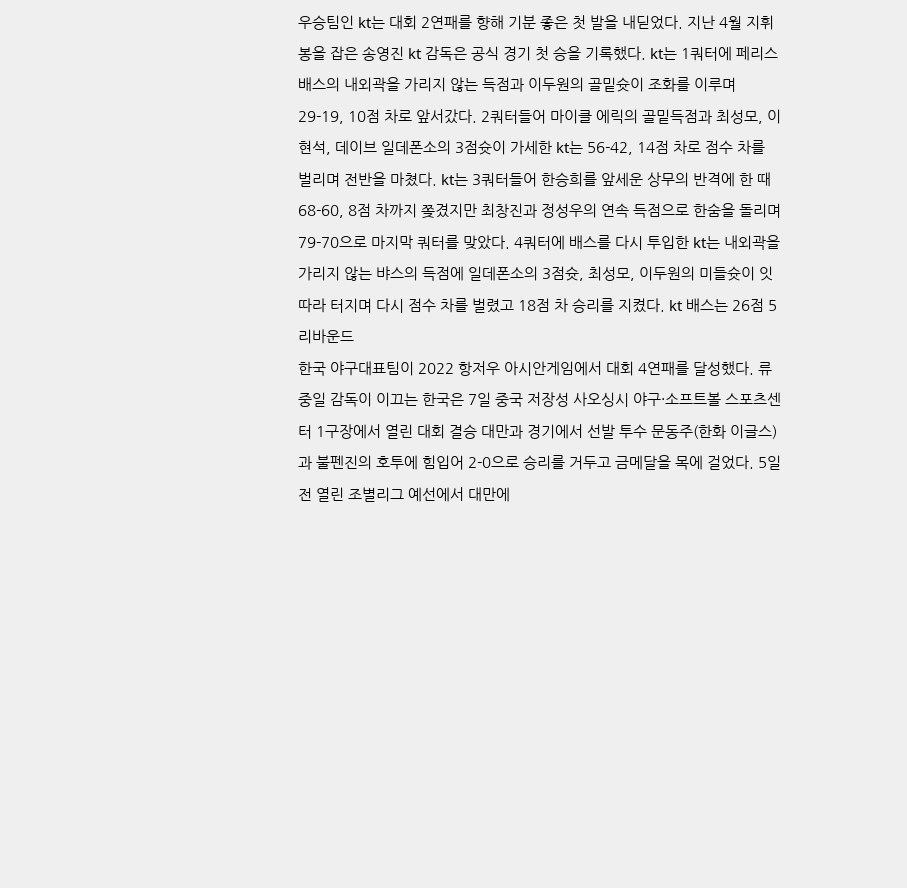우승팀인 kt는 대회 2연패를 향해 기분 좋은 첫 발을 내딛었다. 지난 4월 지휘봉을 잡은 송영진 kt 감독은 공식 경기 첫 승을 기록했다. kt는 1쿼터에 페리스 배스의 내외곽을 가리지 않는 득점과 이두원의 골밑슛이 조화를 이루며 29-19, 10점 차로 앞서갔다. 2쿼터들어 마이클 에릭의 골밑득점과 최성모, 이현석, 데이브 일데폰소의 3점슛이 가세한 kt는 56-42, 14점 차로 점수 차를 벌리며 전반을 마쳤다. kt는 3쿼터들어 한승희를 앞세운 상무의 반격에 한 때 68-60, 8점 차까지 쫒겼지만 최창진과 정성우의 연속 득점으로 한숨을 돌리며 79-70으로 마지막 쿼터를 맞았다. 4쿼터에 배스를 다시 투입한 kt는 내외곽을 가리지 않는 뱌스의 득점에 일데폰소의 3점슛, 최성모, 이두원의 미들슛이 잇따라 터지며 다시 점수 차를 벌렸고 18점 차 승리를 지켰다. kt 배스는 26점 5리바운드
한국 야구대표팀이 2022 항저우 아시안게임에서 대회 4연패를 달성했다. 류중일 감독이 이끄는 한국은 7일 중국 저장성 사오싱시 야구·소프트볼 스포츠센터 1구장에서 열린 대회 결승 대만과 경기에서 선발 투수 문동주(한화 이글스)과 불펜진의 호투에 힘입어 2-0으로 승리를 거두고 금메달을 목에 걸었다. 5일 전 열린 조별리그 예선에서 대만에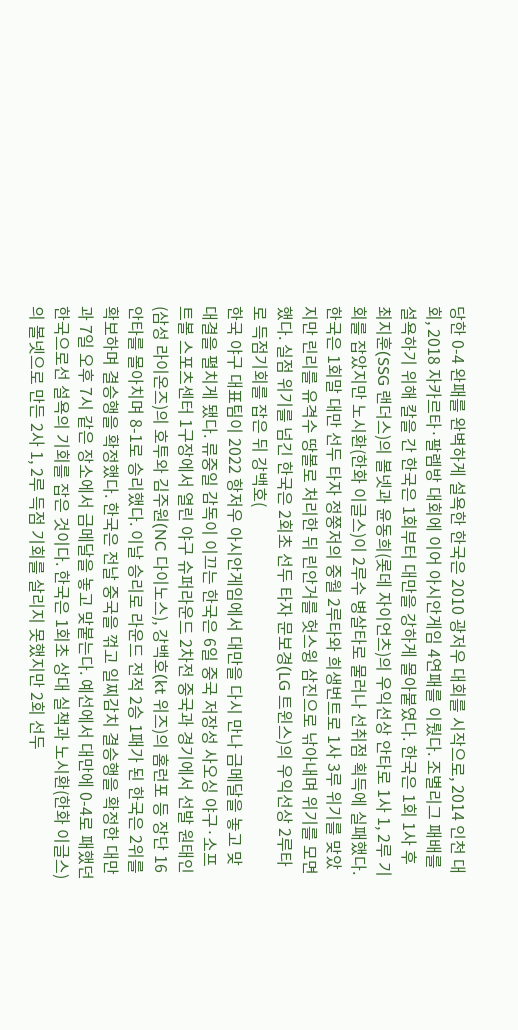당한 0-4 완패를 완벽하게 설욕한 한국은 2010 광저우 대회를 시작으로, 2014 인천 대회, 2018 자카르타·팔렘방 대회에 이어 아시안게임 4연패를 이뤘다. 조별리그 패배를 설욕하기 위해 칼을 간 한국은 1회부터 대만을 강하게 몰아붙였다. 한국은 1회 1사 후 최지훈(SSG 랜더스)의 볼넷과 윤동희(롯데 자이언츠)의 우익선상 안타로 1사 1, 2루 기회를 잡았지만 노시환(한화 이글스)이 2루수 병살타로 물러나 선취점 획득에 실패했다. 한국은 1회말 대만 선두 타자 정쭝저의 중월 2루타와 희생번트로 1사 3루 위기를 맞았지만 린리를 유격수 땅볼로 처리한 뒤 린안거를 헛스윙 삼진으로 낚아내며 위기를 모면했다. 실점 위기를 넘긴 한국은 2회초 선두 타자 문보경(LG 트윈스)의 우익선상 2루타로 득점기회를 잡은 뒤 강백호(
한국 야구 대표팀이 2022 항저우 아시안게임에서 대만을 다시 만나 금메달을 놓고 맞대결을 펼치게 됐다. 류중일 감독이 이끄는 한국은 6일 중국 저장성 사오싱 야구·소프트볼 스포츠센터 1구장에서 열린 야구 슈퍼라운드 2차전 중국과 경기에서 선발 원태인(삼성 라이온즈)의 호투와 김주원(NC 다이노스), 강백호(kt 위즈)의 홈런포 등 장단 16안타를 몰아치며 8-1로 승리했다. 이날 승리로 라운드 전적 2승 1패가 된 한국은 2위를 확보하며 결승행을 확정했다. 한국은 전날 중국을 꺾고 일찌감치 결승행을 확정한 대만과 7일 오후 7시 같은 장소에서 금메달을 놓고 맞붙는다. 예선에서 대만에 0-4로 패했던 한국으로선 설욕의 기회를 잡은 것이다. 한국은 1회초 상대 실책과 노시환(한화 이글스)의 볼넷으로 만든 2사 1, 2루 득점 기회를 살리지 못했지만 2회 선두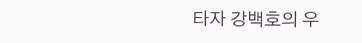타자 강백호의 우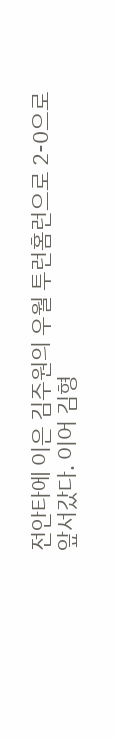전안타에 이은 김주원의 우월 투런홈런으로 2-0으로 앞서갔다. 이어 김형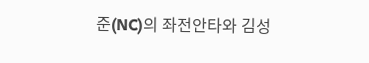준(NC)의 좌전안타와 김성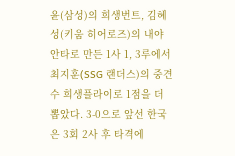윤(삼성)의 희생번트, 김혜성(키움 히어로즈)의 내야안타로 만든 1사 1, 3루에서 최지훈(SSG 랜더스)의 중견수 희생플라이로 1점을 더 뽑았다. 3-0으로 앞선 한국은 3회 2사 후 타격에